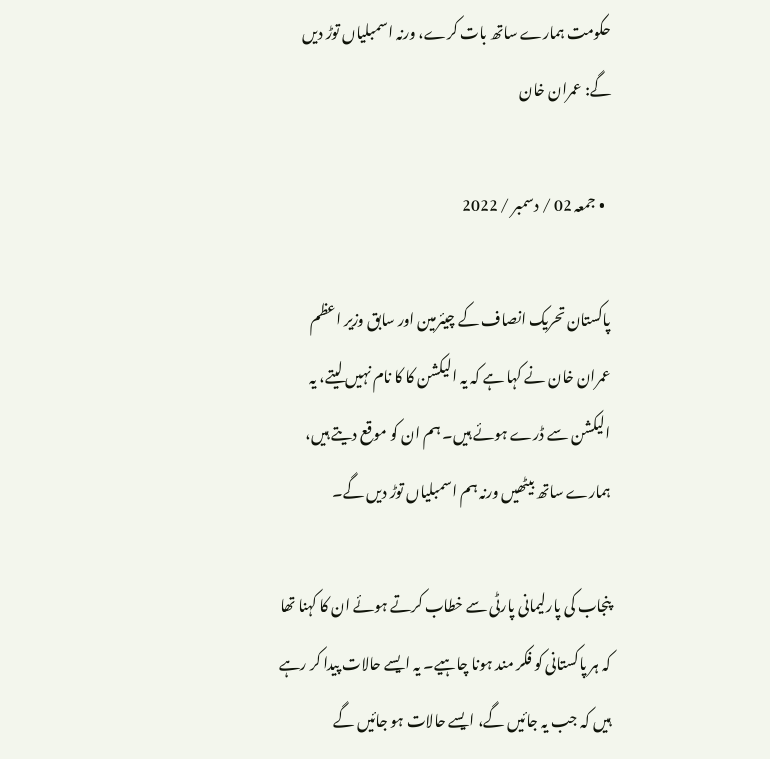حکومت ہمارے ساتھ بات کرے، ورنہ اسمبلیاں توڑ دیں گے: عمران خان

  • جمعہ 02 / دسمبر / 2022

پاکستان تحریک انصاف کے چیئرمین اور سابق وزیر اعظم عمران خان نے کہا ہے کہ یہ الیکشن کا کا نام نہیں لیتے، یہ الیکشن سے ڈرے ہوئے ہیں۔ ہم ان کو موقع دیتے ہیں، ہمارے ساتھ بیٹھیں ورنہ ہم اسمبلیاں توڑ دیں گے۔

پنجاب کی پارلیمانی پارٹی سے خطاب کرتے ہوئے ان کا کہنا تھا کہ ہر پاکستانی کو فکر مند ہونا چاہیے۔ یہ ایسے حالات پیدا کر رہے ہیں کہ جب یہ جائیں گے، ایسے حالات ہو جائیں گے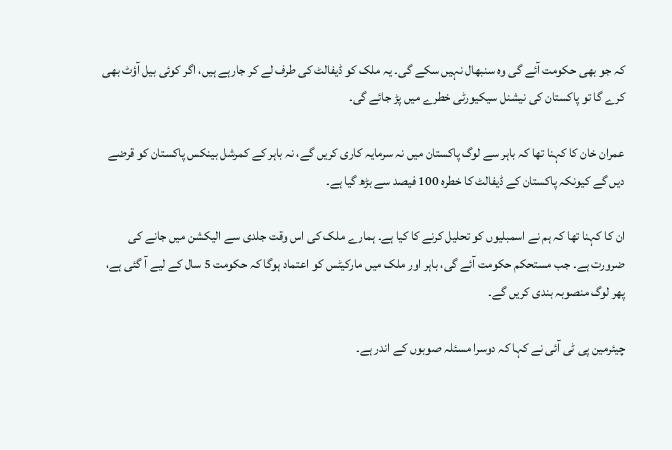کہ جو بھی حکومت آئے گی وہ سنبھال نہیں سکے گی۔ یہ ملک کو ڈیفالٹ کی طرف لے کر جارہے ہیں، اگر کوئی بیل آؤٹ بھی کرے گا تو پاکستان کی نیشنل سیکیورٹی خطرے میں پڑ جائے گی۔

عمران خان کا کہنا تھا کہ باہر سے لوگ پاکستان میں نہ سرمایہ کاری کریں گے، نہ باہر کے کمرشل بینکس پاکستان کو قرضے دیں گے کیونکہ پاکستان کے ڈیفالٹ کا خطرہ 100 فیصد سے بڑھ گیا ہے۔

ان کا کہنا تھا کہ ہم نے اسمبلیوں کو تحلیل کرنے کا کیا ہے۔ ہمارے ملک کی اس وقت جلدی سے الیکشن میں جانے کی ضرورت ہے۔ جب مستحکم حکومت آئے گی، باہر اور ملک میں مارکیٹس کو اعتماد ہوگا کہ حکومت 5 سال کے لیے آ گئی ہے، پھر لوگ منصوبہ بندی کریں گے۔

چیئرمین پی ٹی آئی نے کہا کہ دوسرا مسئلہ صوبوں کے اندر ہے۔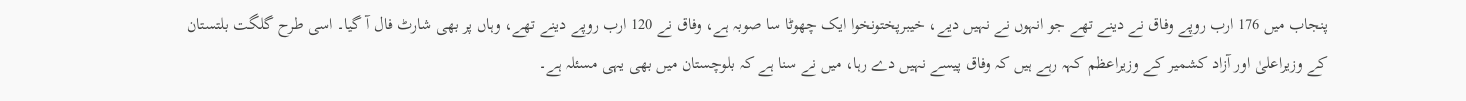پنجاب میں 176 ارب روپے وفاق نے دینے تھے جو انہوں نے نہیں دیے، خیبرپختونخوا ایک چھوٹا سا صوبہ ہے، وفاق نے 120 ارب روپے دینے تھے، وہاں پر بھی شارٹ فال آ گیا۔ اسی طرح گلگت بلتستان کے وزیراعلیٰ اور آزاد کشمیر کے وزیراعظم کہہ رہے ہیں کہ وفاق پیسے نہیں دے رہا، میں نے سنا ہے کہ بلوچستان میں بھی یہی مسئلہ ہے۔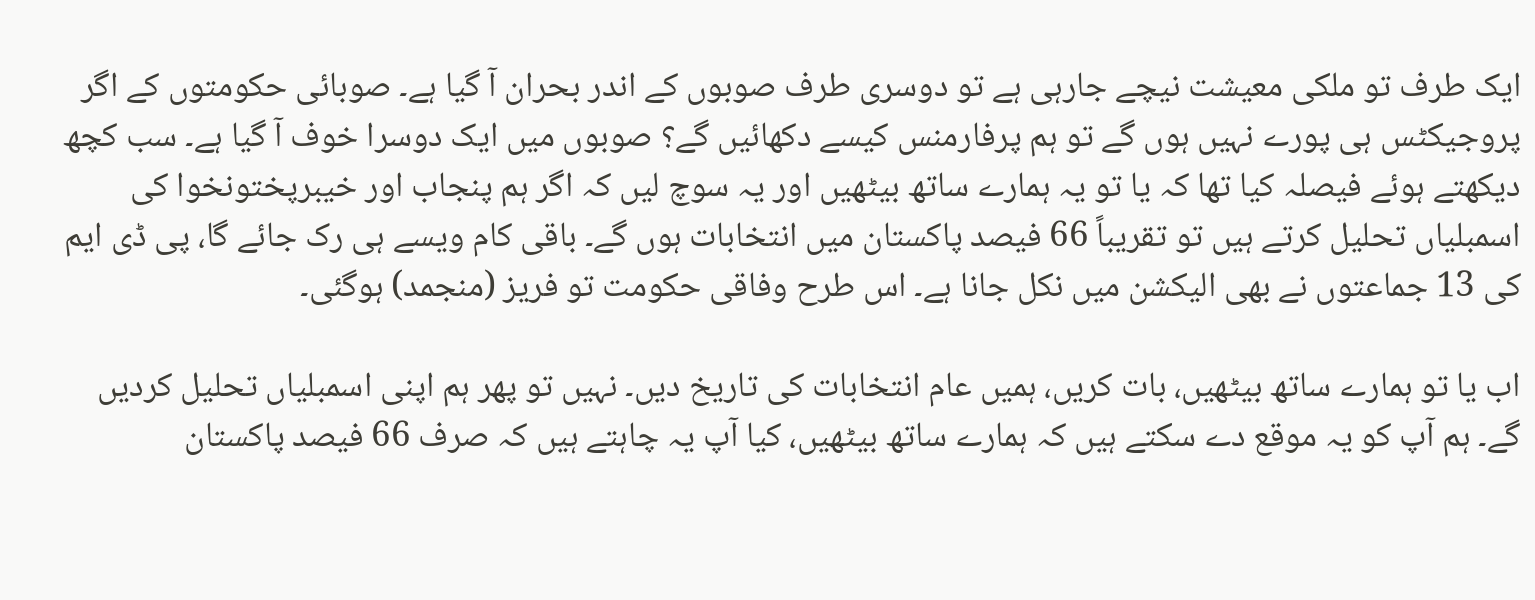ایک طرف تو ملکی معیشت نیچے جارہی ہے تو دوسری طرف صوبوں کے اندر بحران آ گیا ہے۔ صوبائی حکومتوں کے اگر پروجیکٹس ہی پورے نہیں ہوں گے تو ہم پرفارمنس کیسے دکھائیں گے؟ صوبوں میں ایک دوسرا خوف آ گیا ہے۔ سب کچھ دیکھتے ہوئے فیصلہ کیا تھا کہ یا تو یہ ہمارے ساتھ بیٹھیں اور یہ سوچ لیں کہ اگر ہم پنجاب اور خیبرپختونخوا کی اسمبلیاں تحلیل کرتے ہیں تو تقریباً 66 فیصد پاکستان میں انتخابات ہوں گے۔ باقی کام ویسے ہی رک جائے گا، پی ڈی ایم کی 13 جماعتوں نے بھی الیکشن میں نکل جانا ہے۔ اس طرح وفاقی حکومت تو فریز (منجمد) ہوگئی۔

اب یا تو ہمارے ساتھ بیٹھیں، بات کریں، ہمیں عام انتخابات کی تاریخ دیں۔ نہیں تو پھر ہم اپنی اسمبلیاں تحلیل کردیں گے۔ ہم آپ کو یہ موقع دے سکتے ہیں کہ ہمارے ساتھ بیٹھیں، کیا آپ یہ چاہتے ہیں کہ صرف 66 فیصد پاکستان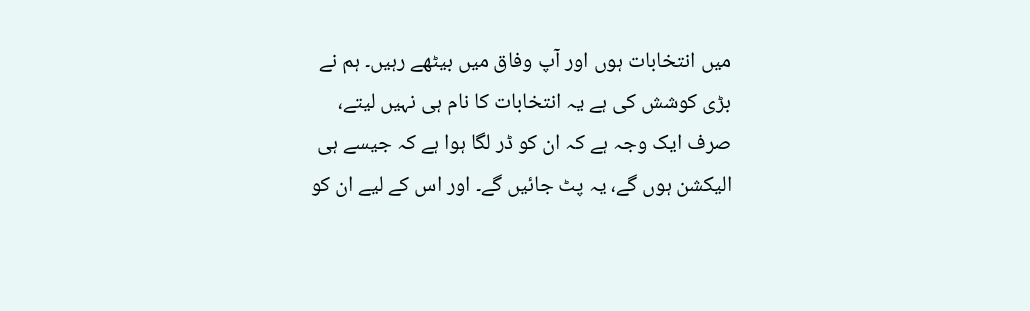میں انتخابات ہوں اور آپ وفاق میں بیٹھے رہیں۔ ہم نے بڑی کوشش کی ہے یہ انتخابات کا نام ہی نہیں لیتے، صرف ایک وجہ ہے کہ ان کو ڈر لگا ہوا ہے کہ جیسے ہی الیکشن ہوں گے، یہ پٹ جائیں گے۔ اور اس کے لیے ان کو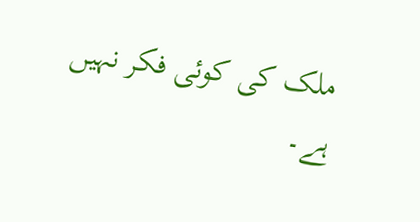ملک کی کوئی فکر نہیں ہے۔